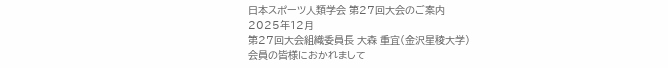日本スポーツ人類学会 第27回大会のご案内
2025年12月
第27回大会組織委員長 大森 重宜(金沢星稜大学)
会員の皆様におかれまして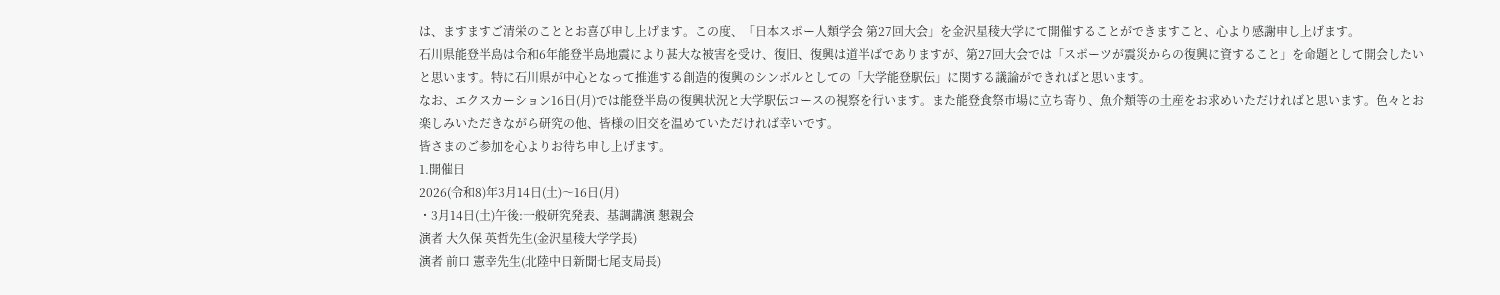は、ますますご清栄のこととお喜び申し上げます。この度、「日本スポー人類学会 第27回大会」を金沢星稜大学にて開催することができますこと、心より感謝申し上げます。
石川県能登半島は令和6年能登半島地震により甚大な被害を受け、復旧、復興は道半ばでありますが、第27回大会では「スポーツが震災からの復興に資すること」を命題として開会したいと思います。特に石川県が中心となって推進する創造的復興のシンボルとしての「大学能登駅伝」に関する議論ができればと思います。
なお、エクスカーション16日(月)では能登半島の復興状況と大学駅伝コースの視察を行います。また能登食祭市場に立ち寄り、魚介類等の土産をお求めいただければと思います。色々とお楽しみいただきながら研究の他、皆様の旧交を温めていただければ幸いです。
皆さまのご参加を心よりお待ち申し上げます。
1.開催日
2026(令和8)年3月14日(土)〜16日(月)
・3月14日(土)午後:一般研究発表、基調講演 懇親会
演者 大久保 英哲先生(金沢星稜大学学長)
演者 前口 憲幸先生(北陸中日新聞七尾支局長)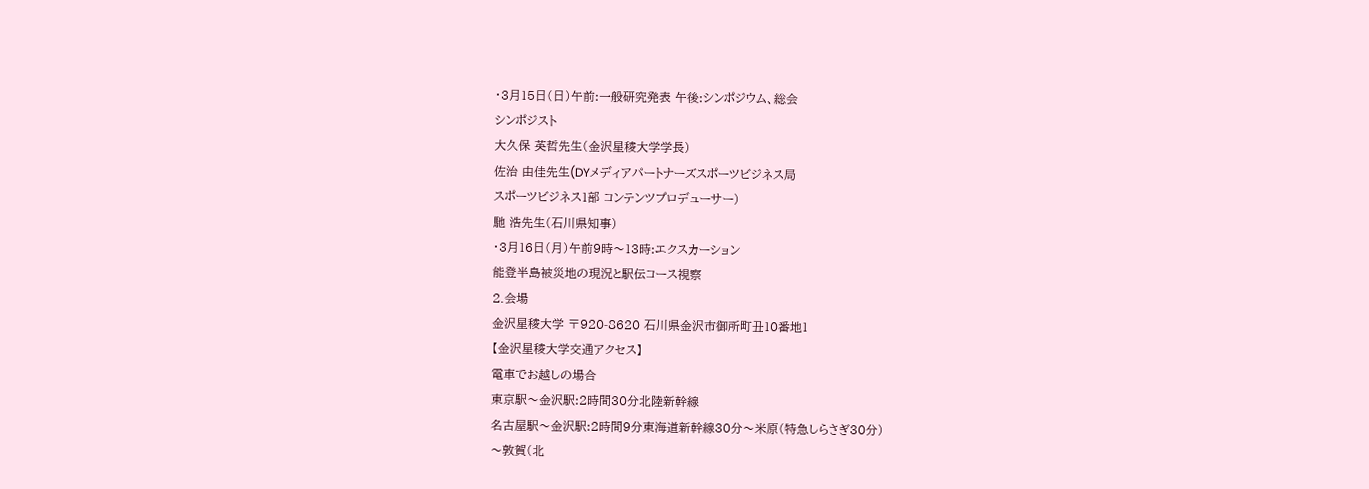・3月15日(日)午前:一般研究発表 午後:シンポジウム、総会
シンポジスト
大久保 英哲先生(金沢星稜大学学長)
佐治 由佳先生(DYメディアパートナーズスポーツビジネス局
スポーツビジネス1部 コンテンツプロデューサー)
馳 浩先生(石川県知事)
・3月16日(月)午前9時〜13時:エクスカーション
能登半島被災地の現況と駅伝コース視察
2.会場
金沢星稜大学 〒920-8620 石川県金沢市御所町丑10番地1
【金沢星稜大学交通アクセス】
電車でお越しの場合
東京駅〜金沢駅:2時間30分北陸新幹線
名古屋駅〜金沢駅:2時間9分東海道新幹線30分〜米原(特急しらさぎ30分)
〜敦賀(北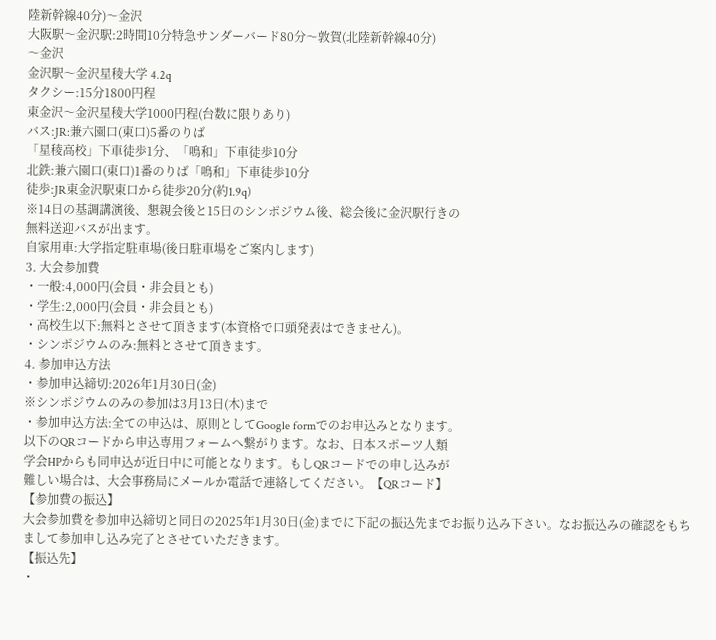陸新幹線40分)〜金沢
大阪駅〜金沢駅:2時間10分特急サンダーバード80分〜敦賀(北陸新幹線40分)
〜金沢
金沢駅〜金沢星稜大学 4.2q
タクシー:15分1800円程
東金沢〜金沢星稜大学1000円程(台数に限りあり)
バス:JR:兼六園口(東口)5番のりば
「星稜高校」下車徒歩1分、「鳴和」下車徒歩10分
北鉄:兼六園口(東口)1番のりば「鳴和」下車徒歩10分
徒歩:JR東金沢駅東口から徒歩20分(約1.9q)
※14日の基調講演後、懇親会後と15日のシンポジウム後、総会後に金沢駅行きの
無料送迎バスが出ます。
自家用車:大学指定駐車場(後日駐車場をご案内します)
3. 大会参加費
・一般:4,000円(会員・非会員とも)
・学生:2,000円(会員・非会員とも)
・高校生以下:無料とさせて頂きます(本資格で口頭発表はできません)。
・シンポジウムのみ:無料とさせて頂きます。
4. 参加申込方法
・参加申込締切:2026年1月30日(金)
※シンポジウムのみの参加は3月13日(木)まで
・参加申込方法:全ての申込は、原則としてGoogle formでのお申込みとなります。
以下のQRコードから申込専用フォームへ繋がります。なお、日本スポーツ人類
学会HPからも同申込が近日中に可能となります。もしQRコードでの申し込みが
難しい場合は、大会事務局にメールか電話で連絡してください。【QRコード】
【参加費の振込】
大会参加費を参加申込締切と同日の2025年1月30日(金)までに下記の振込先までお振り込み下さい。なお振込みの確認をもちまして参加申し込み完了とさせていただきます。
【振込先】
・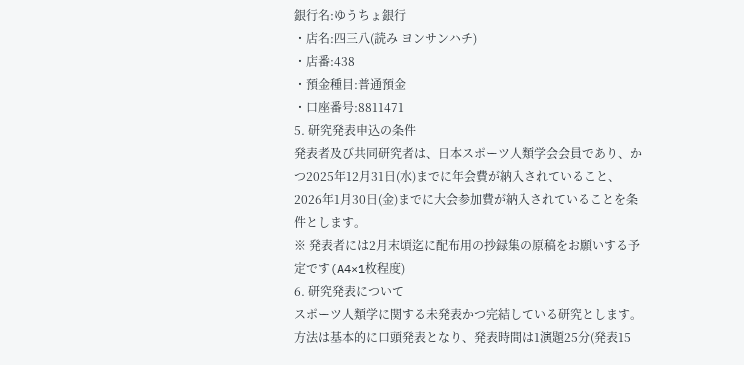銀行名:ゆうちょ銀行
・店名:四三八(読み ヨンサンハチ)
・店番:438
・預金種目:普通預金
・口座番号:8811471
5. 研究発表申込の条件
発表者及び共同研究者は、日本スポーツ人類学会会員であり、かつ2025年12月31日(水)までに年会費が納入されていること、2026年1月30日(金)までに大会参加費が納入されていることを条件とします。
※ 発表者には2月末頃迄に配布用の抄録集の原稿をお願いする予定です(A4×1枚程度)
6. 研究発表について
スポーツ人類学に関する未発表かつ完結している研究とします。方法は基本的に口頭発表となり、発表時間は1演題25分(発表15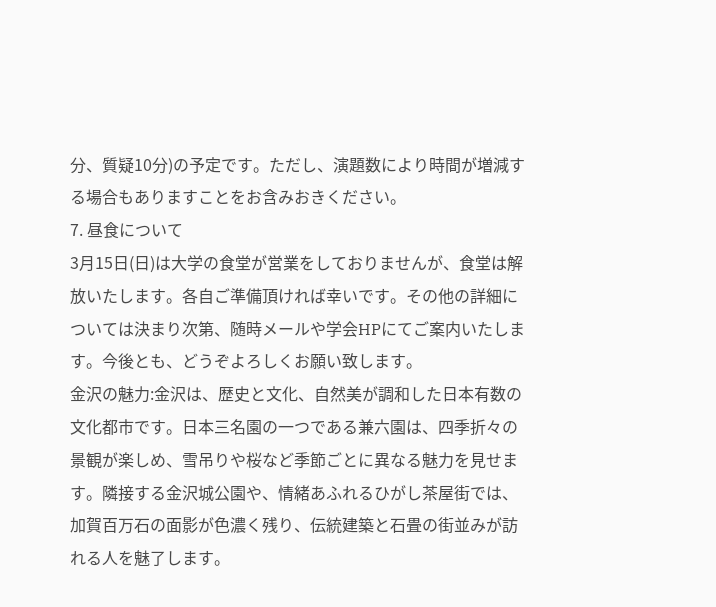分、質疑10分)の予定です。ただし、演題数により時間が増減する場合もありますことをお含みおきください。
7. 昼食について
3月15日(日)は大学の食堂が営業をしておりませんが、食堂は解放いたします。各自ご準備頂ければ幸いです。その他の詳細については決まり次第、随時メールや学会HPにてご案内いたします。今後とも、どうぞよろしくお願い致します。
金沢の魅力:金沢は、歴史と文化、自然美が調和した日本有数の文化都市です。日本三名園の一つである兼六園は、四季折々の景観が楽しめ、雪吊りや桜など季節ごとに異なる魅力を見せます。隣接する金沢城公園や、情緒あふれるひがし茶屋街では、加賀百万石の面影が色濃く残り、伝統建築と石畳の街並みが訪れる人を魅了します。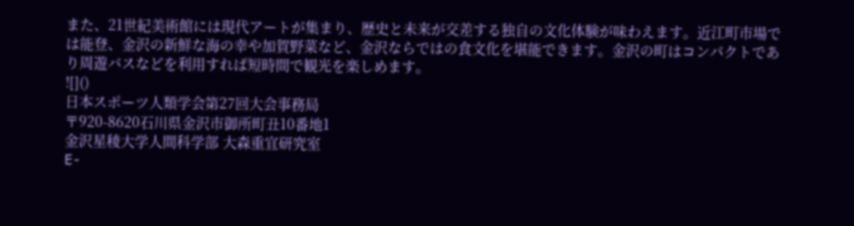また、21世紀美術館には現代アートが集まり、歴史と未来が交差する独自の文化体験が味わえます。近江町市場では能登、金沢の新鮮な海の幸や加賀野菜など、金沢ならではの食文化を堪能できます。金沢の町はコンパクトであり周遊バスなどを利用すれば短時間で観光を楽しめます。
![]()
日本スポーツ人類学会第27回大会事務局
〒920-8620石川県金沢市御所町丑10番地1
金沢星稜大学人間科学部 大森重宜研究室
E-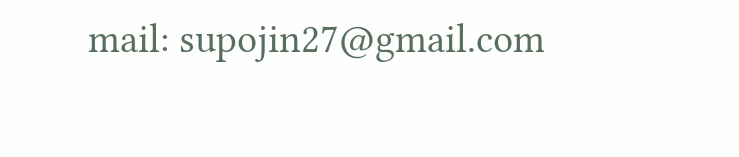mail: supojin27@gmail.com